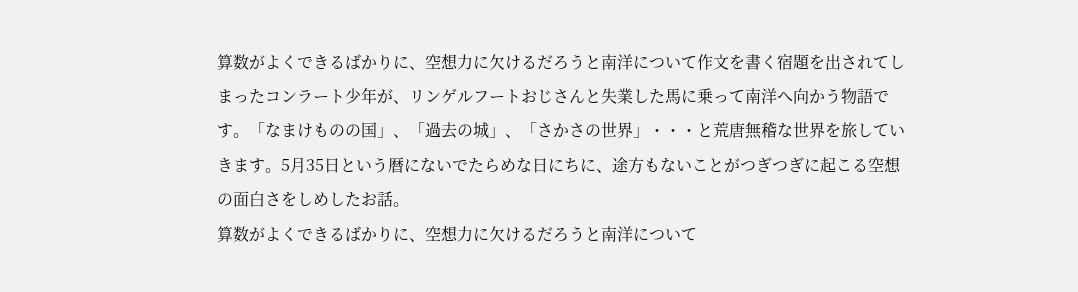算数がよくできるばかりに、空想力に欠けるだろうと南洋について作文を書く宿題を出されてしまったコンラート少年が、リンゲルフートおじさんと失業した馬に乗って南洋へ向かう物語です。「なまけものの国」、「過去の城」、「さかさの世界」・・・と荒唐無稽な世界を旅していきます。5月35日という暦にないでたらめな日にちに、途方もないことがつぎつぎに起こる空想の面白さをしめしたお話。
算数がよくできるばかりに、空想力に欠けるだろうと南洋について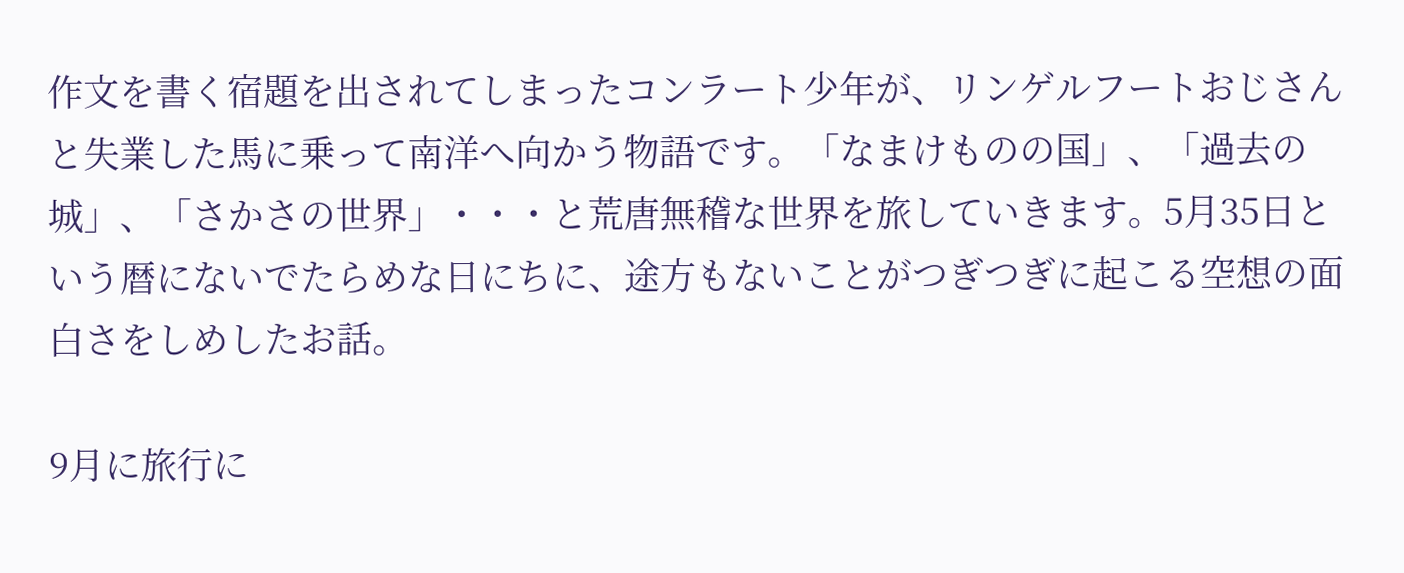作文を書く宿題を出されてしまったコンラート少年が、リンゲルフートおじさんと失業した馬に乗って南洋へ向かう物語です。「なまけものの国」、「過去の城」、「さかさの世界」・・・と荒唐無稽な世界を旅していきます。5月35日という暦にないでたらめな日にちに、途方もないことがつぎつぎに起こる空想の面白さをしめしたお話。

9月に旅行に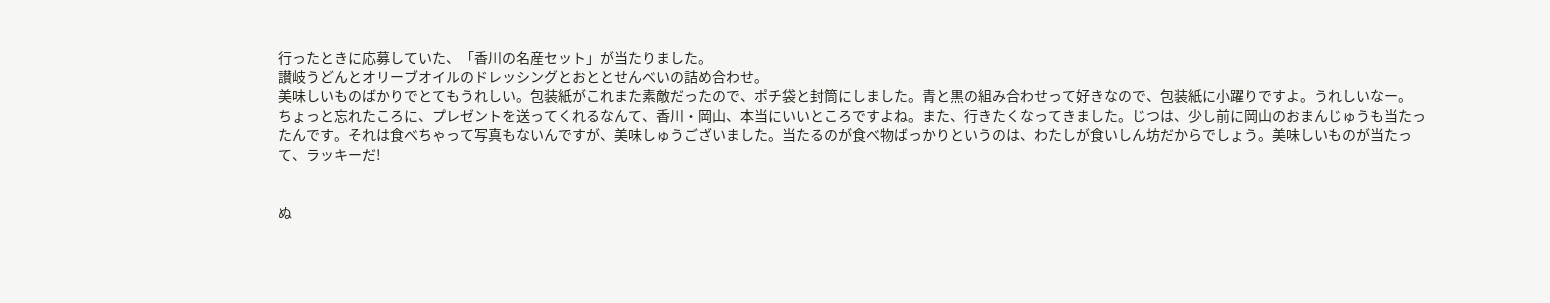行ったときに応募していた、「香川の名産セット」が当たりました。
讃岐うどんとオリーブオイルのドレッシングとおととせんべいの詰め合わせ。
美味しいものばかりでとてもうれしい。包装紙がこれまた素敵だったので、ポチ袋と封筒にしました。青と黒の組み合わせって好きなので、包装紙に小躍りですよ。うれしいなー。
ちょっと忘れたころに、プレゼントを送ってくれるなんて、香川・岡山、本当にいいところですよね。また、行きたくなってきました。じつは、少し前に岡山のおまんじゅうも当たったんです。それは食べちゃって写真もないんですが、美味しゅうございました。当たるのが食べ物ばっかりというのは、わたしが食いしん坊だからでしょう。美味しいものが当たって、ラッキーだ!


ぬ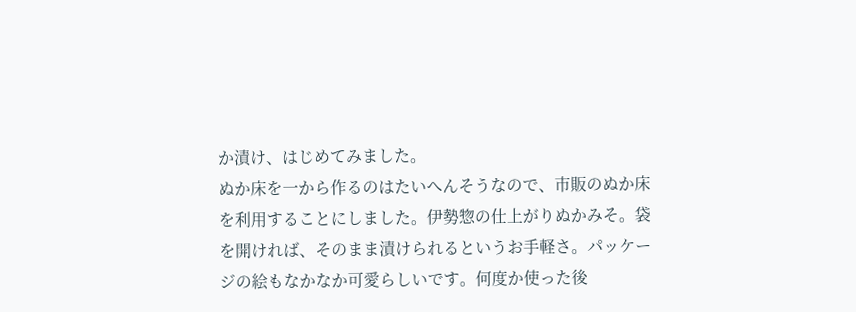か漬け、はじめてみました。
ぬか床を一から作るのはたいへんそうなので、市販のぬか床を利用することにしました。伊勢惣の仕上がりぬかみそ。袋を開ければ、そのまま漬けられるというお手軽さ。パッケージの絵もなかなか可愛らしいです。何度か使った後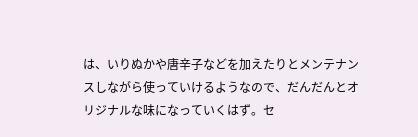は、いりぬかや唐辛子などを加えたりとメンテナンスしながら使っていけるようなので、だんだんとオリジナルな味になっていくはず。セ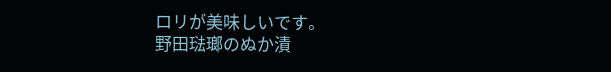ロリが美味しいです。
野田琺瑯のぬか漬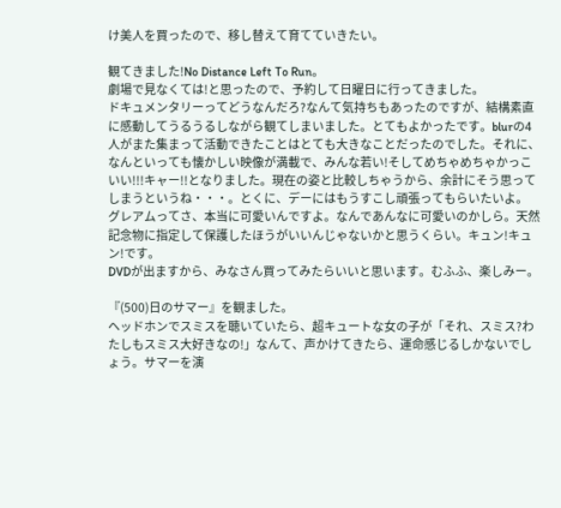け美人を買ったので、移し替えて育てていきたい。

観てきました!No Distance Left To Run。
劇場で見なくては!と思ったので、予約して日曜日に行ってきました。
ドキュメンタリーってどうなんだろ?なんて気持ちもあったのですが、結構素直に感動してうるうるしながら観てしまいました。とてもよかったです。blurの4人がまた集まって活動できたことはとても大きなことだったのでした。それに、なんといっても懐かしい映像が満載で、みんな若い!そしてめちゃめちゃかっこいい!!!キャー!!となりました。現在の姿と比較しちゃうから、余計にそう思ってしまうというね・・・。とくに、デーにはもうすこし頑張ってもらいたいよ。
グレアムってさ、本当に可愛いんですよ。なんであんなに可愛いのかしら。天然記念物に指定して保護したほうがいいんじゃないかと思うくらい。キュン!キュン!です。
DVDが出ますから、みなさん買ってみたらいいと思います。むふふ、楽しみー。

『(500)日のサマー』を観ました。
ヘッドホンでスミスを聴いていたら、超キュートな女の子が「それ、スミス?わたしもスミス大好きなの!」なんて、声かけてきたら、運命感じるしかないでしょう。サマーを演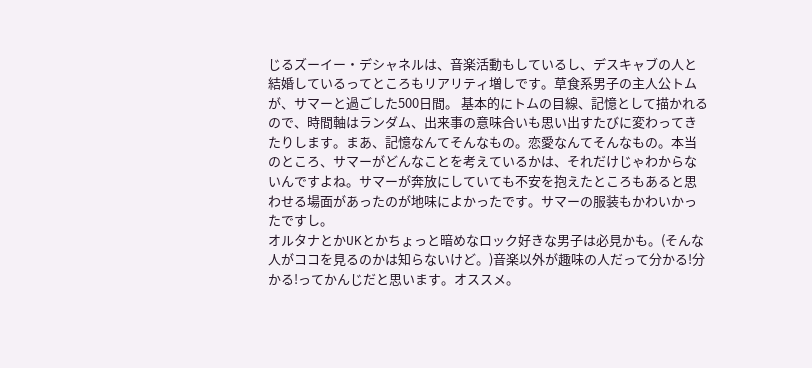じるズーイー・デシャネルは、音楽活動もしているし、デスキャブの人と結婚しているってところもリアリティ増しです。草食系男子の主人公トムが、サマーと過ごした500日間。 基本的にトムの目線、記憶として描かれるので、時間軸はランダム、出来事の意味合いも思い出すたびに変わってきたりします。まあ、記憶なんてそんなもの。恋愛なんてそんなもの。本当のところ、サマーがどんなことを考えているかは、それだけじゃわからないんですよね。サマーが奔放にしていても不安を抱えたところもあると思わせる場面があったのが地味によかったです。サマーの服装もかわいかったですし。
オルタナとかUKとかちょっと暗めなロック好きな男子は必見かも。(そんな人がココを見るのかは知らないけど。)音楽以外が趣味の人だって分かる!分かる!ってかんじだと思います。オススメ。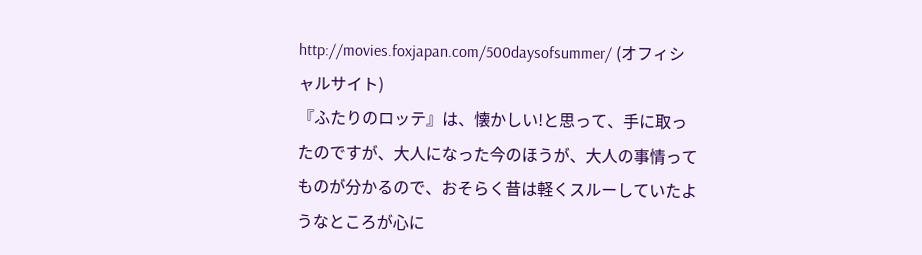http://movies.foxjapan.com/500daysofsummer/ (オフィシャルサイト)
『ふたりのロッテ』は、懐かしい!と思って、手に取ったのですが、大人になった今のほうが、大人の事情ってものが分かるので、おそらく昔は軽くスルーしていたようなところが心に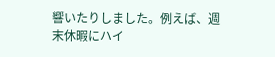響いたりしました。例えば、週末休暇にハイ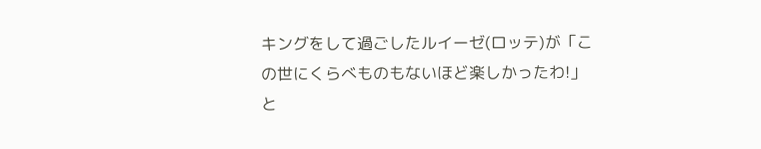キングをして過ごしたルイーゼ(ロッテ)が「この世にくらべものもないほど楽しかったわ!」と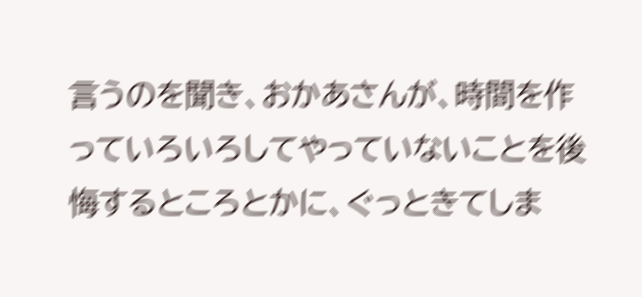言うのを聞き、おかあさんが、時間を作っていろいろしてやっていないことを後悔するところとかに、ぐっときてしま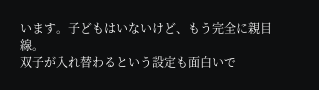います。子どもはいないけど、もう完全に親目線。
双子が入れ替わるという設定も面白いで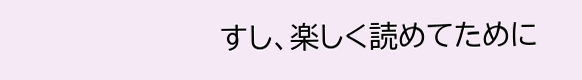すし、楽しく読めてために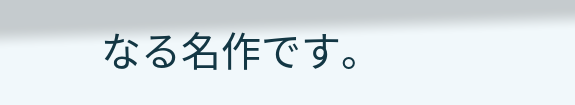なる名作です。